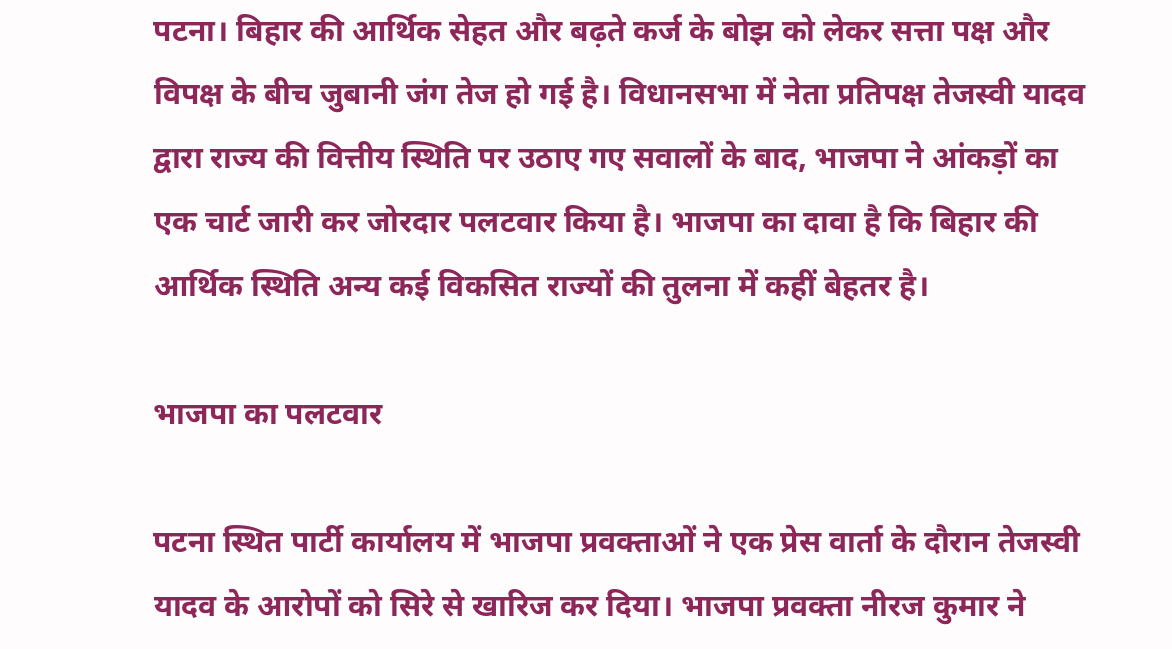पटना। बिहार की आर्थिक सेहत और बढ़ते कर्ज के बोझ को लेकर सत्ता पक्ष और विपक्ष के बीच जुबानी जंग तेज हो गई है। विधानसभा में नेता प्रतिपक्ष तेजस्वी यादव द्वारा राज्य की वित्तीय स्थिति पर उठाए गए सवालों के बाद, भाजपा ने आंकड़ों का एक चार्ट जारी कर जोरदार पलटवार किया है। भाजपा का दावा है कि बिहार की आर्थिक स्थिति अन्य कई विकसित राज्यों की तुलना में कहीं बेहतर है।

भाजपा का पलटवार

पटना स्थित पार्टी कार्यालय में भाजपा प्रवक्ताओं ने एक प्रेस वार्ता के दौरान तेजस्वी यादव के आरोपों को सिरे से खारिज कर दिया। भाजपा प्रवक्ता नीरज कुमार ने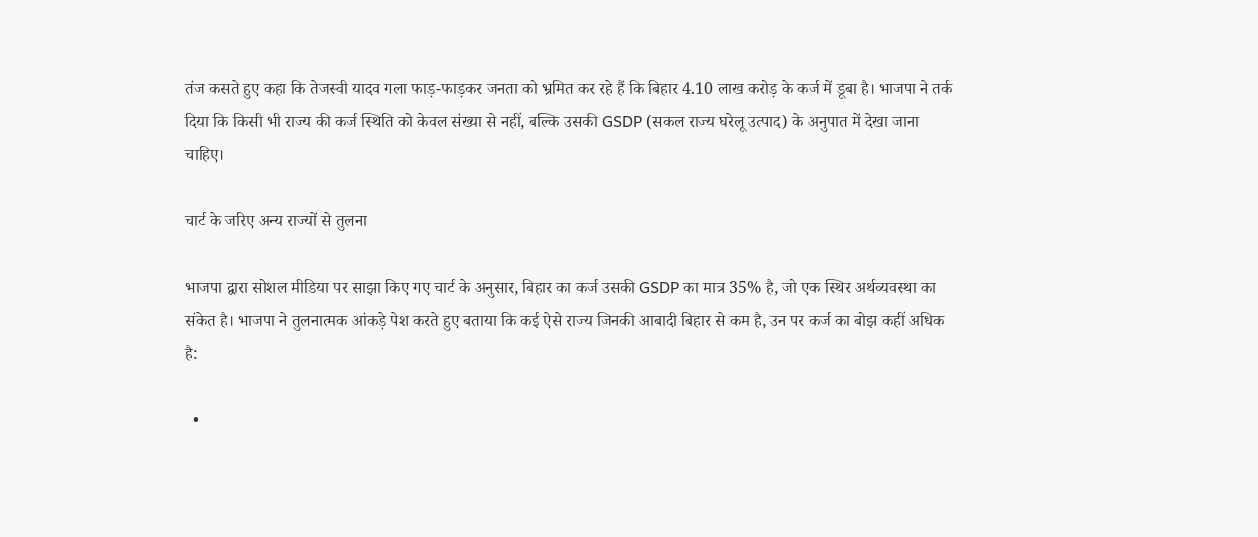तंज कसते हुए कहा कि तेजस्वी यादव गला फाड़-फाड़कर जनता को भ्रमित कर रहे हैं कि बिहार 4.10 लाख करोड़ के कर्ज में डूबा है। भाजपा ने तर्क दिया कि किसी भी राज्य की कर्ज स्थिति को केवल संख्या से नहीं, बल्कि उसकी GSDP (सकल राज्य घरेलू उत्पाद) के अनुपात में देखा जाना चाहिए।

चार्ट के जरिए अन्य राज्यों से तुलना

भाजपा द्वारा सोशल मीडिया पर साझा किए गए चार्ट के अनुसार, बिहार का कर्ज उसकी GSDP का मात्र 35% है, जो एक स्थिर अर्थव्यवस्था का संकेत है। भाजपा ने तुलनात्मक आंकड़े पेश करते हुए बताया कि कई ऐसे राज्य जिनकी आबादी बिहार से कम है, उन पर कर्ज का बोझ कहीं अधिक है:

  •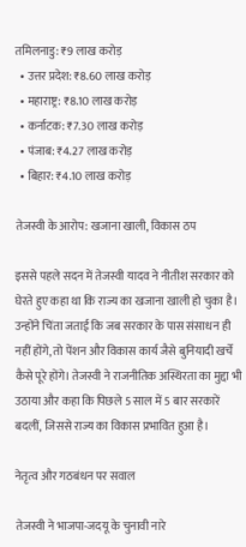तमिलनाडु: ₹9 लाख करोड़
  • उत्तर प्रदेश: ₹8.60 लाख करोड़
  • महाराष्ट्र: ₹8.10 लाख करोड़
  • कर्नाटक: ₹7.30 लाख करोड़
  • पंजाब: ₹4.27 लाख करोड़
  • बिहार: ₹4.10 लाख करोड़

तेजस्वी के आरोप: खजाना खाली, विकास ठप

इससे पहले सदन में तेजस्वी यादव ने नीतीश सरकार को घेरते हुए कहा था कि राज्य का खजाना खाली हो चुका है। उन्होंने चिंता जताई कि जब सरकार के पास संसाधन ही नहीं होंगे, तो पेंशन और विकास कार्य जैसे बुनियादी खर्चे कैसे पूरे होंगे। तेजस्वी ने राजनीतिक अस्थिरता का मुद्दा भी उठाया और कहा कि पिछले 5 साल में 5 बार सरकारें बदलीं, जिससे राज्य का विकास प्रभावित हुआ है।

नेतृत्व और गठबंधन पर सवाल

तेजस्वी ने भाजपा-जदयू के चुनावी नारे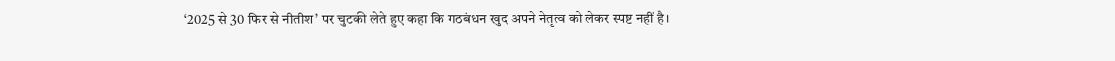‘2025 से 30 फिर से नीतीश’ पर चुटकी लेते हुए कहा कि गठबंधन खुद अपने नेतृत्व को लेकर स्पष्ट नहीं है।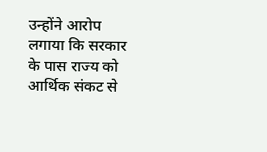उन्होंने आरोप लगाया कि सरकार के पास राज्य को आर्थिक संकट से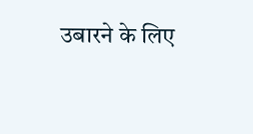उबारने के लिए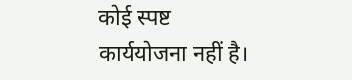कोई स्पष्ट कार्ययोजना नहीं है।